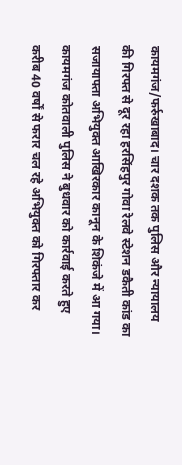कायमगंज/फर्रुखाबाद। चार दशक तक पुलिस और न्यायालय की गिरफ्त से दूर रहा हरसिंहपुर गोवा रेलवे स्टेशन डकैती कांड का सजायाफ्ता अभियुक्त आखिरकार कानून के शिकंजे में आ गया। कायमगंज कोतवाली पुलिस ने बुधवार को कार्रवाई करते हुए करीब 40 वर्षों से फरार चल रहे अभियुक्त को गिरफ्तार कर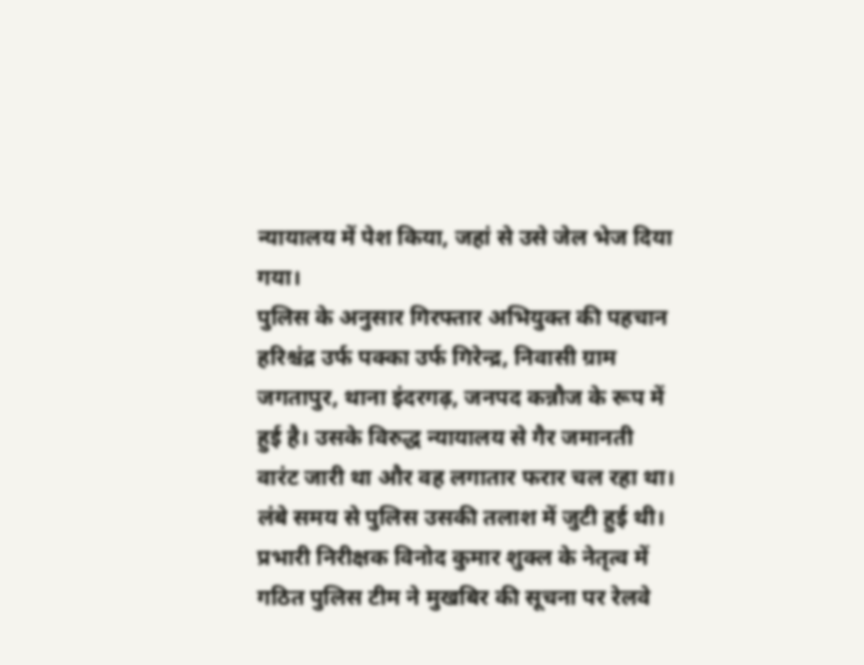न्यायालय में पेश किया, जहां से उसे जेल भेज दिया गया।
पुलिस के अनुसार गिरफ्तार अभियुक्त की पहचान हरिश्चंद्र उर्फ पक्का उर्फ गिरेन्द्र, निवासी ग्राम जगतापुर, थाना इंदरगढ़, जनपद कन्नौज के रूप में हुई है। उसके विरुद्ध न्यायालय से गैर जमानती वारंट जारी था और वह लगातार फरार चल रहा था। लंबे समय से पुलिस उसकी तलाश में जुटी हुई थी।
प्रभारी निरीक्षक विनोद कुमार शुक्ल के नेतृत्व में गठित पुलिस टीम ने मुखबिर की सूचना पर रेलवे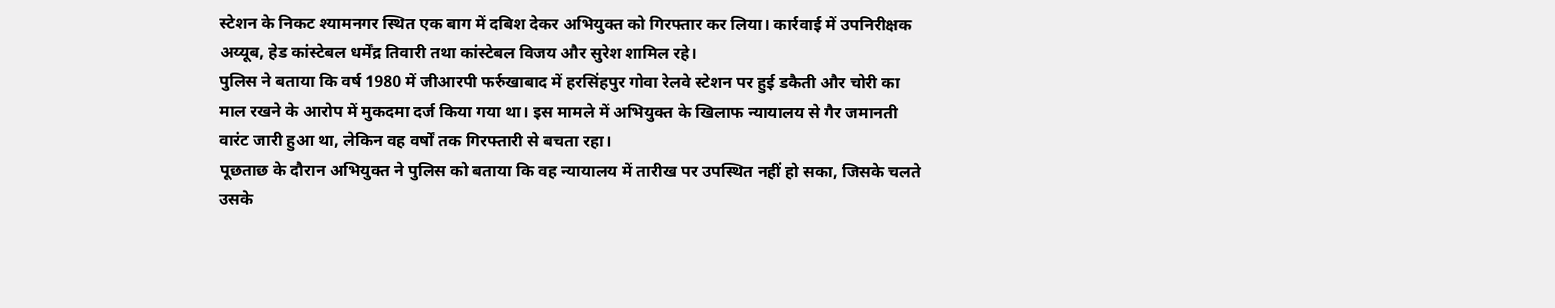स्टेशन के निकट श्यामनगर स्थित एक बाग में दबिश देकर अभियुक्त को गिरफ्तार कर लिया। कार्रवाई में उपनिरीक्षक अय्यूब, हेड कांस्टेबल धर्मेंद्र तिवारी तथा कांस्टेबल विजय और सुरेश शामिल रहे।
पुलिस ने बताया कि वर्ष 1980 में जीआरपी फर्रुखाबाद में हरसिंहपुर गोवा रेलवे स्टेशन पर हुई डकैती और चोरी का माल रखने के आरोप में मुकदमा दर्ज किया गया था। इस मामले में अभियुक्त के खिलाफ न्यायालय से गैर जमानती वारंट जारी हुआ था, लेकिन वह वर्षों तक गिरफ्तारी से बचता रहा।
पूछताछ के दौरान अभियुक्त ने पुलिस को बताया कि वह न्यायालय में तारीख पर उपस्थित नहीं हो सका, जिसके चलते उसके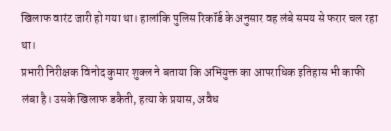खिलाफ वारंट जारी हो गया था। हालांकि पुलिस रिकॉर्ड के अनुसार वह लंबे समय से फरार चल रहा था।
प्रभारी निरीक्षक विनोद कुमार शुक्ल ने बताया कि अभियुक्त का आपराधिक इतिहास भी काफी लंबा है। उसके खिलाफ डकैती, हत्या के प्रयास, अवैध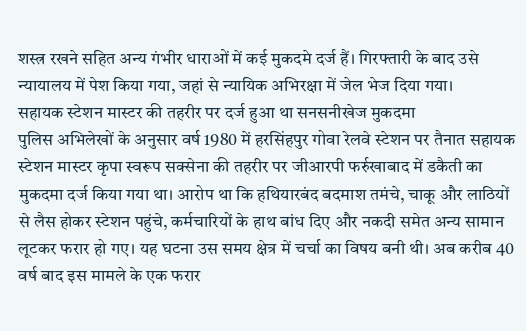शस्त्र रखने सहित अन्य गंभीर धाराओं में कई मुकदमे दर्ज हैं। गिरफ्तारी के बाद उसे न्यायालय में पेश किया गया, जहां से न्यायिक अभिरक्षा में जेल भेज दिया गया।
सहायक स्टेशन मास्टर की तहरीर पर दर्ज हुआ था सनसनीखेज मुकदमा
पुलिस अभिलेखों के अनुसार वर्ष 1980 में हरसिंहपुर गोवा रेलवे स्टेशन पर तैनात सहायक स्टेशन मास्टर कृपा स्वरूप सक्सेना की तहरीर पर जीआरपी फर्रुखाबाद में डकैती का मुकदमा दर्ज किया गया था। आरोप था कि हथियारबंद बदमाश तमंचे, चाकू और लाठियों से लैस होकर स्टेशन पहुंचे, कर्मचारियों के हाथ बांध दिए और नकदी समेत अन्य सामान लूटकर फरार हो गए। यह घटना उस समय क्षेत्र में चर्चा का विषय बनी थी। अब करीब 40 वर्ष बाद इस मामले के एक फरार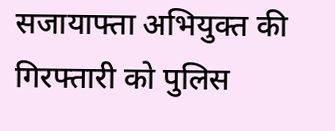सजायाफ्ता अभियुक्त की गिरफ्तारी को पुलिस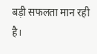बड़ी सफलता मान रही है।